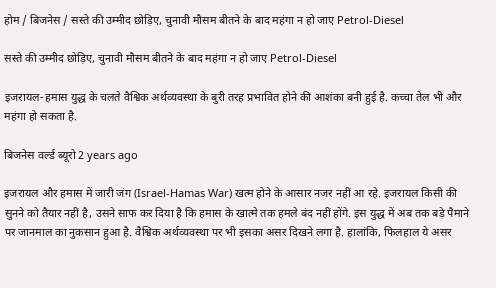होम / बिजनेस / सस्ते की उम्मीद छोड़िए, चुनावी मौसम बीतने के बाद महंगा न हो जाए Petrol-Diesel

सस्ते की उम्मीद छोड़िए, चुनावी मौसम बीतने के बाद महंगा न हो जाए Petrol-Diesel

इजरायल-हमास युद्ध के चलते वैश्विक अर्थव्यवस्था के बुरी तरह प्रभावित होने की आशंका बनी हुई है. कच्चा तेल भी और महंगा हो सकता है.

बिजनेस वर्ल्ड ब्यूरो 2 years ago

इजरायल और हमास में जारी जंग (Israel-Hamas War) खत्म होने के आसार नजर नहीं आ रहे. इजरायल किसी की सुनने को तैयार नहीं है, उसने साफ कर दिया है कि हमास के खात्मे तक हमले बंद नहीं होंगे. इस युद्ध में अब तक बड़े पैमाने पर जानमाल का नुकसान हुआ है. वैश्विक अर्थव्यवस्था पर भी इसका असर दिखने लगा है. हालांकि, फिलहाल ये असर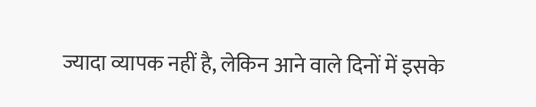ज्यादा व्यापक नहीं है, लेकिन आने वाले दिनों में इसके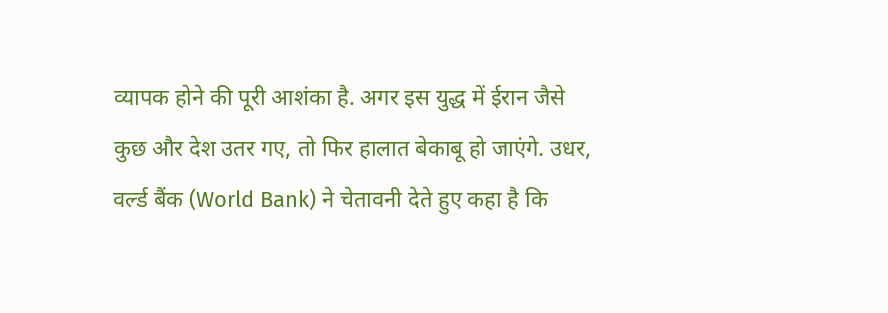व्यापक होने की पूरी आशंका है. अगर इस युद्ध में ईरान जैसे कुछ और देश उतर गए, तो फिर हालात बेकाबू हो जाएंगे. उधर, वर्ल्ड बैंक (World Bank) ने चेतावनी देते हुए कहा है कि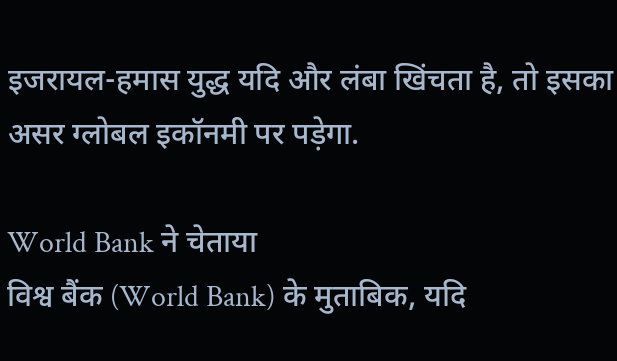इजरायल-हमास युद्ध यदि और लंबा खिंचता है, तो इसका असर ग्लोबल इकॉनमी पर पड़ेगा.

World Bank ने चेताया
विश्व बैंक (World Bank) के मुताबिक, यदि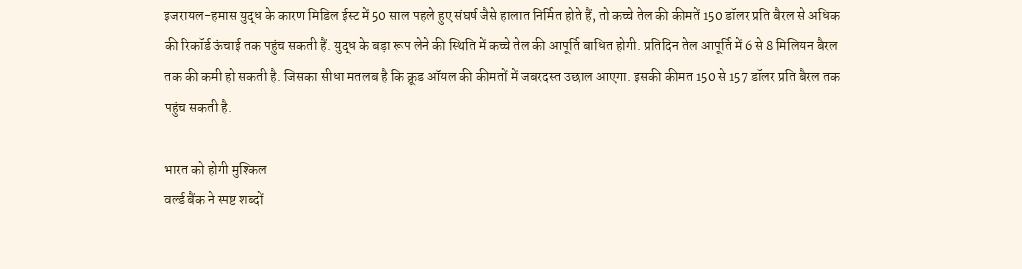इजरायल-हमास युद्ध के कारण मिडिल ईस्ट में 50 साल पहले हुए संघर्ष जैसे हालात निर्मित होते हैं, तो कच्चे तेल की कीमतें 150 डॉलर प्रति बैरल से अधिक की रिकॉर्ड ऊंचाई तक पहुंच सकती हैं. युद्ध के बड़ा रूप लेने की स्थिति में कच्चे तेल की आपूर्ति बाधित होगी. प्रतिदिन तेल आपूर्ति में 6 से 8 मिलियन बैरल तक की कमी हो सकती है. जिसका सीधा मतलब है कि क्रूड ऑयल की कीमतों में जबरदस्त उछाल आएगा. इसकी कीमत 150 से 157 डॉलर प्रति बैरल तक पहुंच सकती है.

भारत को होगी मुश्किल
वर्ल्ड बैंक ने स्पष्ट शब्दों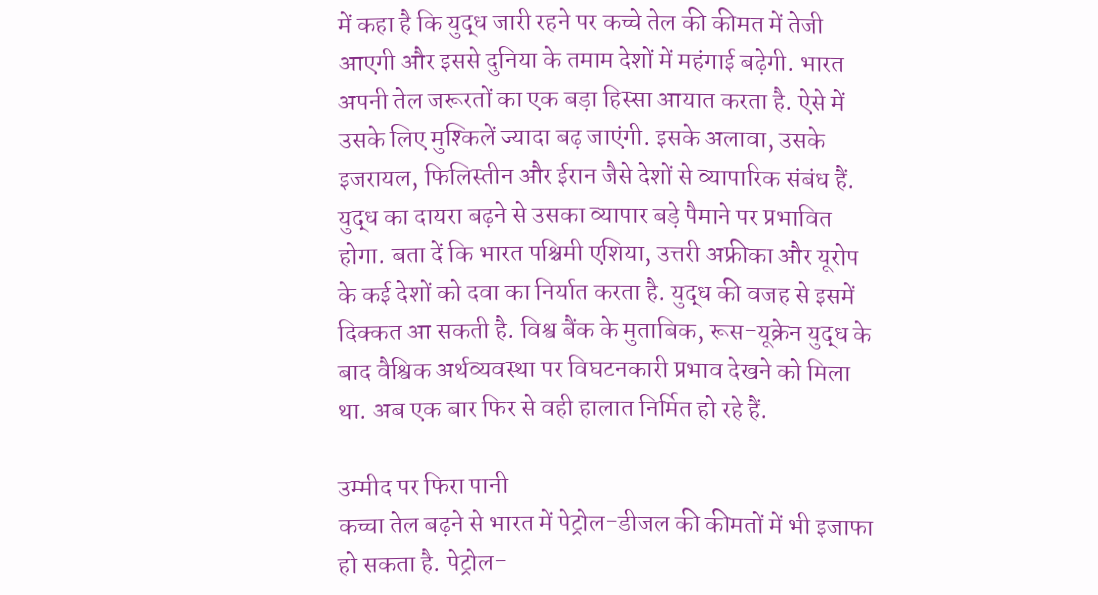में कहा है कि युद्ध जारी रहने पर कच्चे तेल की कीमत में तेजी आएगी और इससे दुनिया के तमाम देशों में महंगाई बढ़ेगी. भारत अपनी तेल जरूरतों का एक बड़ा हिस्सा आयात करता है. ऐसे में उसके लिए मुश्किलें ज्यादा बढ़ जाएंगी. इसके अलावा, उसके इजरायल, फिलिस्तीन और ईरान जैसे देशों से व्यापारिक संबंध हैं. युद्ध का दायरा बढ़ने से उसका व्यापार बड़े पैमाने पर प्रभावित होगा. बता दें कि भारत पश्चिमी एशिया, उत्तरी अफ्रीका और यूरोप के कई देशों को दवा का निर्यात करता है. युद्ध की वजह से इसमें दिक्कत आ सकती है. विश्व बैंक के मुताबिक, रूस-यूक्रेन युद्ध के बाद वैश्विक अर्थव्यवस्था पर विघटनकारी प्रभाव देखने को मिला था. अब एक बार फिर से वही हालात निर्मित हो रहे हैं.

उम्मीद पर फिरा पानी
कच्चा तेल बढ़ने से भारत में पेट्रोल-डीजल की कीमतों में भी इजाफा हो सकता है. पेट्रोल-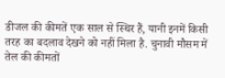डीजल की कीमतें एक साल से स्थिर हैं, यानी इनमें किसी तरह का बदलाव देखने को नहीं मिला है. चुनावी मौसम में तेल की कीमतों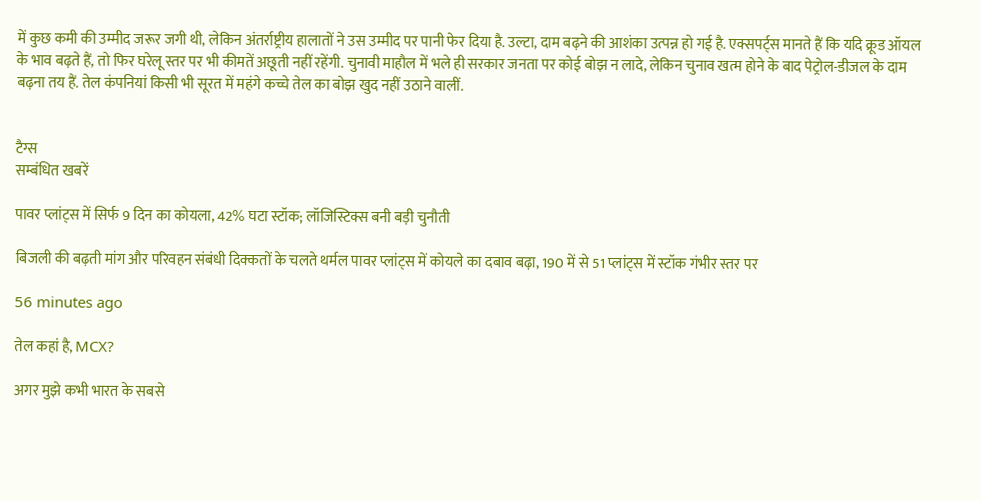में कुछ कमी की उम्मीद जरूर जगी थी, लेकिन अंतर्राष्ट्रीय हालातों ने उस उम्मीद पर पानी फेर दिया है. उल्टा, दाम बढ़ने की आशंका उत्पन्न हो गई है. एक्सपर्ट्स मानते हैं कि यदि क्रूड ऑयल के भाव बढ़ते हैं, तो फिर घरेलू स्तर पर भी कीमतें अछूती नहीं रहेंगी. चुनावी माहौल में भले ही सरकार जनता पर कोई बोझ न लादे, लेकिन चुनाव खत्म होने के बाद पेट्रोल-डीजल के दाम बढ़ना तय हैं. तेल कंपनियां किसी भी सूरत में महंगे कच्चे तेल का बोझ खुद नहीं उठाने वालीं.


टैग्स
सम्बंधित खबरें

पावर प्लांट्स में सिर्फ 9 दिन का कोयला, 42% घटा स्टॉक; लॉजिस्टिक्स बनी बड़ी चुनौती

बिजली की बढ़ती मांग और परिवहन संबंधी दिक्कतों के चलते थर्मल पावर प्लांट्स में कोयले का दबाव बढ़ा, 190 में से 51 प्लांट्स में स्टॉक गंभीर स्तर पर

56 minutes ago

तेल कहां है, MCX?

अगर मुझे कभी भारत के सबसे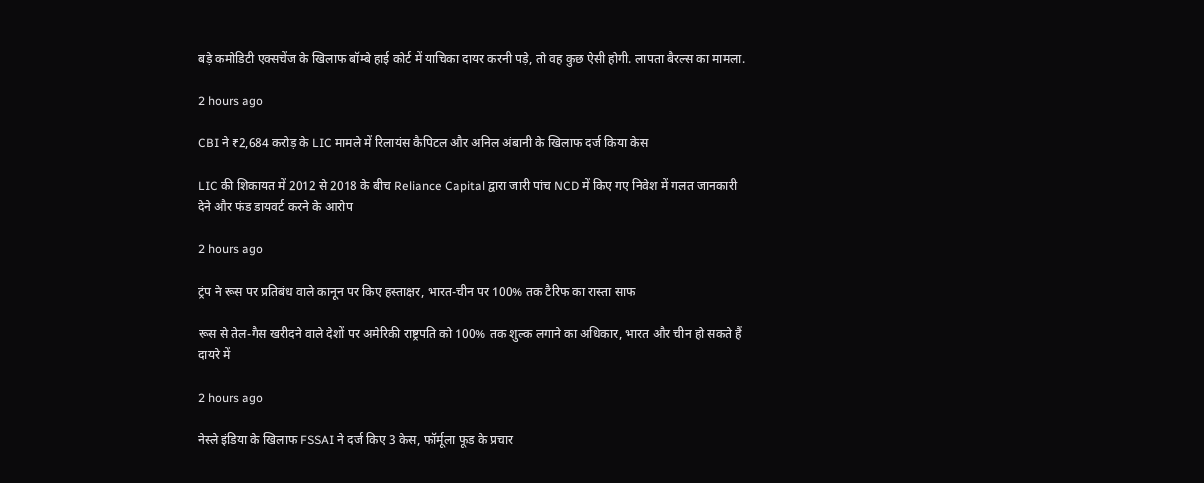बड़े कमोडिटी एक्सचेंज के खिलाफ बॉम्बे हाई कोर्ट में याचिका दायर करनी पड़े, तो वह कुछ ऐसी होगी. लापता बैरल्स का मामला.

2 hours ago

CBI ने ₹2,684 करोड़ के LIC मामले में रिलायंस कैपिटल और अनिल अंबानी के खिलाफ दर्ज किया केस

LIC की शिकायत में 2012 से 2018 के बीच Reliance Capital द्वारा जारी पांच NCD में किए गए निवेश में गलत जानकारी देने और फंड डायवर्ट करने के आरोप

2 hours ago

ट्रंप ने रूस पर प्रतिबंध वाले कानून पर किए हस्ताक्षर, भारत-चीन पर 100% तक टैरिफ का रास्ता साफ

रूस से तेल-गैस खरीदने वाले देशों पर अमेरिकी राष्ट्रपति को 100% तक शुल्क लगाने का अधिकार, भारत और चीन हो सकते हैं दायरे में

2 hours ago

नेस्ले इंडिया के खिलाफ FSSAI ने दर्ज किए 3 केस, फॉर्मूला फूड के प्रचार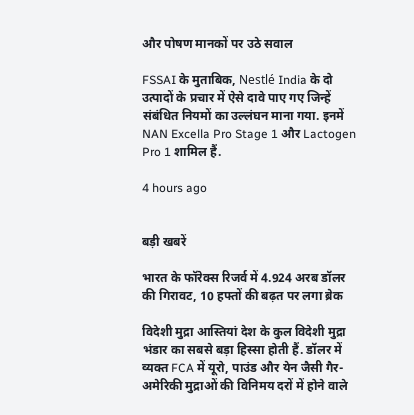और पोषण मानकों पर उठे सवाल

FSSAI के मुताबिक, Nestlé India के दो उत्पादों के प्रचार में ऐसे दावे पाए गए जिन्हें संबंधित नियमों का उल्लंघन माना गया. इनमें NAN Excella Pro Stage 1 और Lactogen Pro 1 शामिल हैं.

4 hours ago


बड़ी खबरें

भारत के फॉरेक्स रिजर्व में 4.924 अरब डॉलर की गिरावट, 10 हफ्तों की बढ़त पर लगा ब्रेक

विदेशी मुद्रा आस्तियां देश के कुल विदेशी मुद्रा भंडार का सबसे बड़ा हिस्सा होती हैं. डॉलर में व्यक्त FCA में यूरो, पाउंड और येन जैसी गैर-अमेरिकी मुद्राओं की विनिमय दरों में होने वाले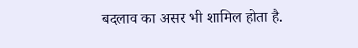बदलाव का असर भी शामिल होता है.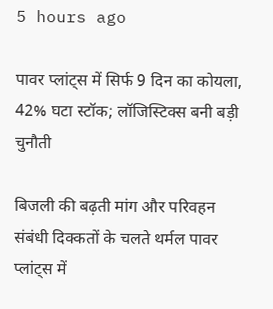5 hours ago

पावर प्लांट्स में सिर्फ 9 दिन का कोयला, 42% घटा स्टॉक; लॉजिस्टिक्स बनी बड़ी चुनौती

बिजली की बढ़ती मांग और परिवहन संबंधी दिक्कतों के चलते थर्मल पावर प्लांट्स में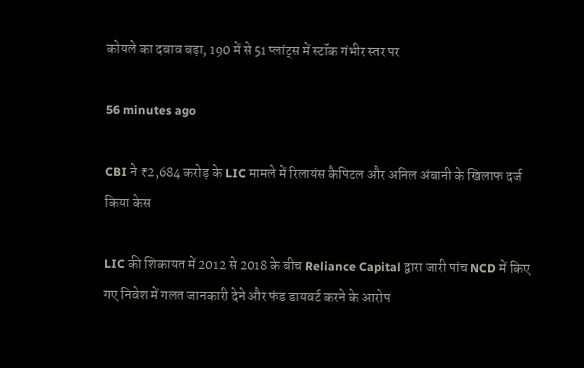कोयले का दबाव बढ़ा, 190 में से 51 प्लांट्स में स्टॉक गंभीर स्तर पर

56 minutes ago

CBI ने ₹2,684 करोड़ के LIC मामले में रिलायंस कैपिटल और अनिल अंबानी के खिलाफ दर्ज किया केस

LIC की शिकायत में 2012 से 2018 के बीच Reliance Capital द्वारा जारी पांच NCD में किए गए निवेश में गलत जानकारी देने और फंड डायवर्ट करने के आरोप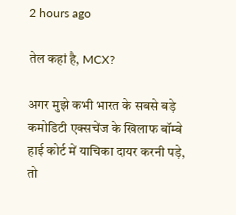2 hours ago

तेल कहां है, MCX?

अगर मुझे कभी भारत के सबसे बड़े कमोडिटी एक्सचेंज के खिलाफ बॉम्बे हाई कोर्ट में याचिका दायर करनी पड़े, तो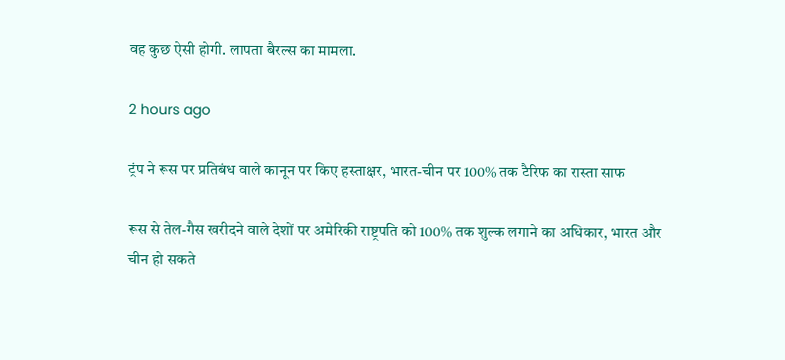वह कुछ ऐसी होगी. लापता बैरल्स का मामला.

2 hours ago

ट्रंप ने रूस पर प्रतिबंध वाले कानून पर किए हस्ताक्षर, भारत-चीन पर 100% तक टैरिफ का रास्ता साफ

रूस से तेल-गैस खरीदने वाले देशों पर अमेरिकी राष्ट्रपति को 100% तक शुल्क लगाने का अधिकार, भारत और चीन हो सकते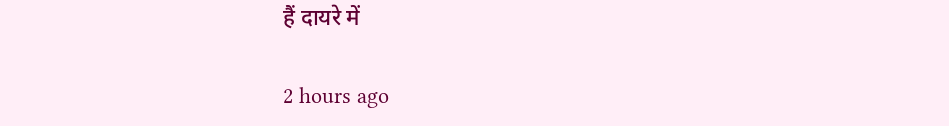हैं दायरे में

2 hours ago